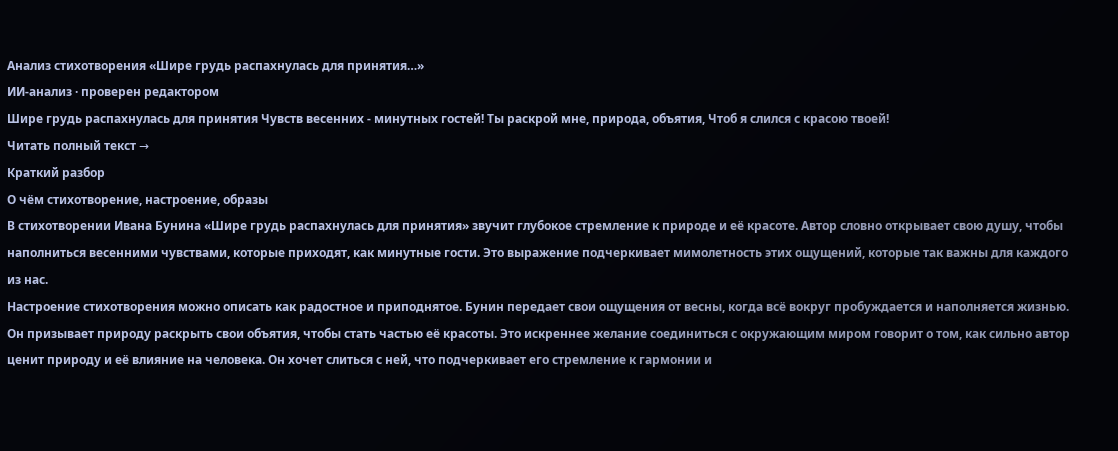Анализ стихотворения «Шире грудь распахнулась для принятия…»
ИИ-анализ · проверен редактором
Шире грудь распахнулась для принятия Чувств весенних - минутных гостей! Ты раскрой мне, природа, объятия, Чтоб я слился с красою твоей!
Читать полный текст →
Краткий разбор
О чём стихотворение, настроение, образы
В стихотворении Ивана Бунина «Шире грудь распахнулась для принятия» звучит глубокое стремление к природе и её красоте. Автор словно открывает свою душу, чтобы наполниться весенними чувствами, которые приходят, как минутные гости. Это выражение подчеркивает мимолетность этих ощущений, которые так важны для каждого из нас.
Настроение стихотворения можно описать как радостное и приподнятое. Бунин передает свои ощущения от весны, когда всё вокруг пробуждается и наполняется жизнью. Он призывает природу раскрыть свои объятия, чтобы стать частью её красоты. Это искреннее желание соединиться с окружающим миром говорит о том, как сильно автор ценит природу и её влияние на человека. Он хочет слиться с ней, что подчеркивает его стремление к гармонии и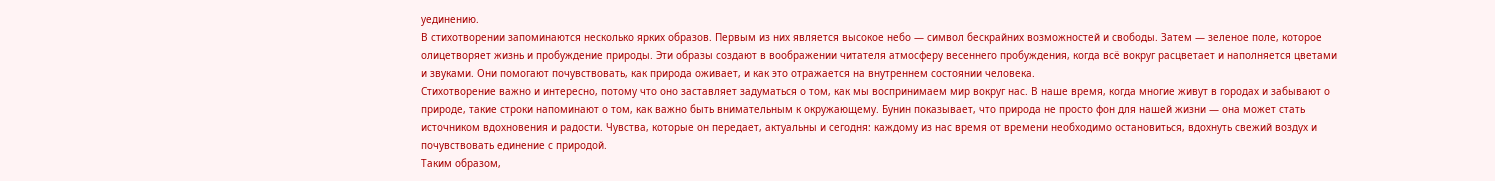уединению.
В стихотворении запоминаются несколько ярких образов. Первым из них является высокое небо — символ бескрайних возможностей и свободы. Затем — зеленое поле, которое олицетворяет жизнь и пробуждение природы. Эти образы создают в воображении читателя атмосферу весеннего пробуждения, когда всё вокруг расцветает и наполняется цветами и звуками. Они помогают почувствовать, как природа оживает, и как это отражается на внутреннем состоянии человека.
Стихотворение важно и интересно, потому что оно заставляет задуматься о том, как мы воспринимаем мир вокруг нас. В наше время, когда многие живут в городах и забывают о природе, такие строки напоминают о том, как важно быть внимательным к окружающему. Бунин показывает, что природа не просто фон для нашей жизни — она может стать источником вдохновения и радости. Чувства, которые он передает, актуальны и сегодня: каждому из нас время от времени необходимо остановиться, вдохнуть свежий воздух и почувствовать единение с природой.
Таким образом,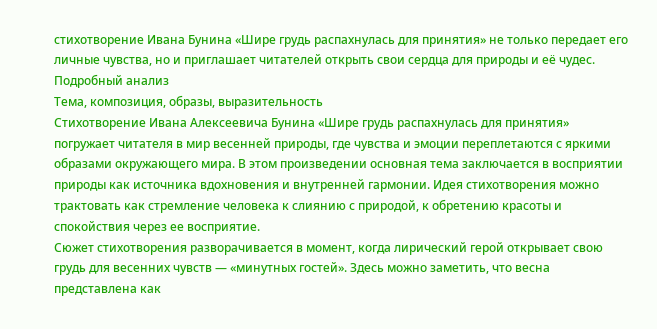стихотворение Ивана Бунина «Шире грудь распахнулась для принятия» не только передает его личные чувства, но и приглашает читателей открыть свои сердца для природы и её чудес.
Подробный анализ
Тема, композиция, образы, выразительность
Стихотворение Ивана Алексеевича Бунина «Шире грудь распахнулась для принятия» погружает читателя в мир весенней природы, где чувства и эмоции переплетаются с яркими образами окружающего мира. В этом произведении основная тема заключается в восприятии природы как источника вдохновения и внутренней гармонии. Идея стихотворения можно трактовать как стремление человека к слиянию с природой, к обретению красоты и спокойствия через ее восприятие.
Сюжет стихотворения разворачивается в момент, когда лирический герой открывает свою грудь для весенних чувств — «минутных гостей». Здесь можно заметить, что весна представлена как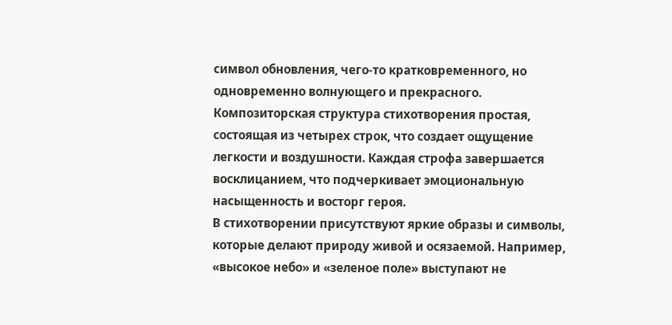символ обновления, чего-то кратковременного, но одновременно волнующего и прекрасного. Композиторская структура стихотворения простая, состоящая из четырех строк, что создает ощущение легкости и воздушности. Каждая строфа завершается восклицанием, что подчеркивает эмоциональную насыщенность и восторг героя.
В стихотворении присутствуют яркие образы и символы, которые делают природу живой и осязаемой. Например, «высокое небо» и «зеленое поле» выступают не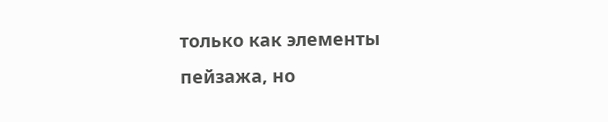только как элементы пейзажа, но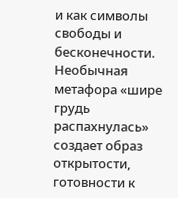и как символы свободы и бесконечности. Необычная метафора «шире грудь распахнулась» создает образ открытости, готовности к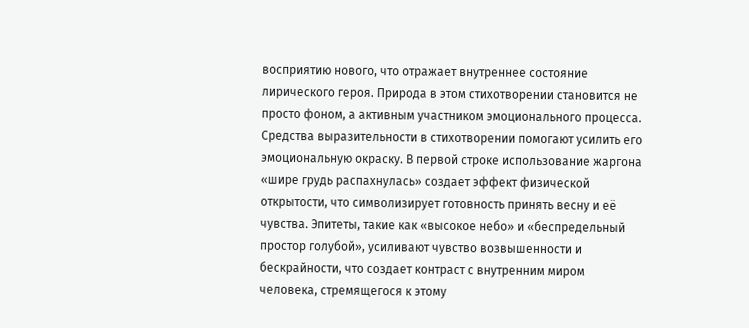восприятию нового, что отражает внутреннее состояние лирического героя. Природа в этом стихотворении становится не просто фоном, а активным участником эмоционального процесса.
Средства выразительности в стихотворении помогают усилить его эмоциональную окраску. В первой строке использование жаргона «шире грудь распахнулась» создает эффект физической открытости, что символизирует готовность принять весну и её чувства. Эпитеты, такие как «высокое небо» и «беспредельный простор голубой», усиливают чувство возвышенности и бескрайности, что создает контраст с внутренним миром человека, стремящегося к этому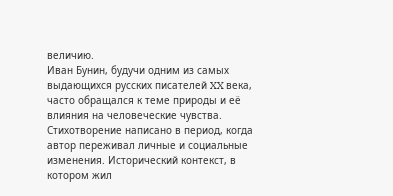величию.
Иван Бунин, будучи одним из самых выдающихся русских писателей XX века, часто обращался к теме природы и её влияния на человеческие чувства. Стихотворение написано в период, когда автор переживал личные и социальные изменения. Исторический контекст, в котором жил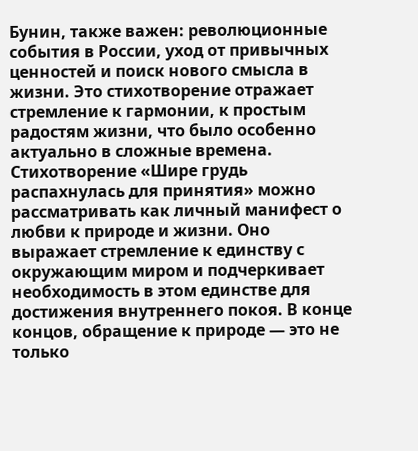Бунин, также важен: революционные события в России, уход от привычных ценностей и поиск нового смысла в жизни. Это стихотворение отражает стремление к гармонии, к простым радостям жизни, что было особенно актуально в сложные времена.
Стихотворение «Шире грудь распахнулась для принятия» можно рассматривать как личный манифест о любви к природе и жизни. Оно выражает стремление к единству с окружающим миром и подчеркивает необходимость в этом единстве для достижения внутреннего покоя. В конце концов, обращение к природе — это не только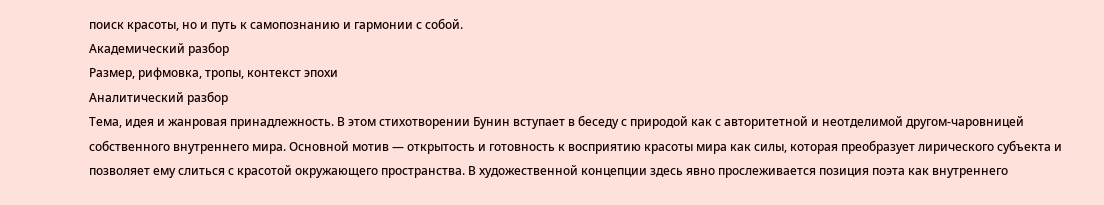поиск красоты, но и путь к самопознанию и гармонии с собой.
Академический разбор
Размер, рифмовка, тропы, контекст эпохи
Аналитический разбор
Тема, идея и жанровая принадлежность. В этом стихотворении Бунин вступает в беседу с природой как с авторитетной и неотделимой другом-чаровницей собственного внутреннего мира. Основной мотив — открытость и готовность к восприятию красоты мира как силы, которая преобразует лирического субъекта и позволяет ему слиться с красотой окружающего пространства. В художественной концепции здесь явно прослеживается позиция поэта как внутреннего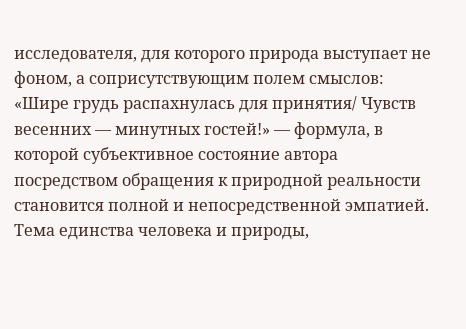исследователя, для которого природа выступает не фоном, а соприсутствующим полем смыслов: «Шире грудь распахнулась для принятия/ Чувств весенних — минутных гостей!» — формула, в которой субъективное состояние автора посредством обращения к природной реальности становится полной и непосредственной эмпатией. Тема единства человека и природы,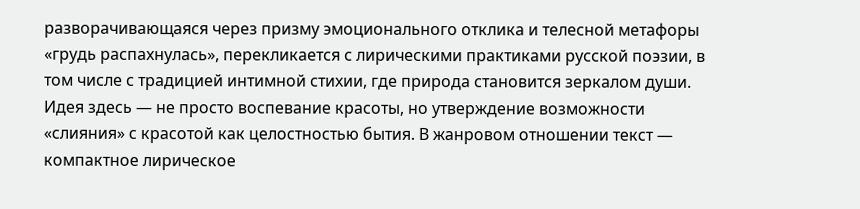разворачивающаяся через призму эмоционального отклика и телесной метафоры «грудь распахнулась», перекликается с лирическими практиками русской поэзии, в том числе с традицией интимной стихии, где природа становится зеркалом души. Идея здесь — не просто воспевание красоты, но утверждение возможности «слияния» с красотой как целостностью бытия. В жанровом отношении текст — компактное лирическое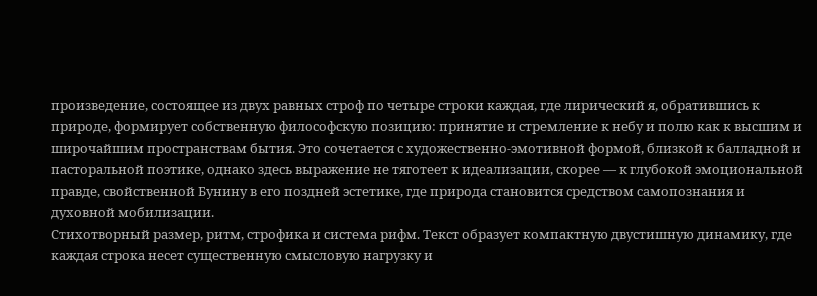произведение, состоящее из двух равных строф по четыре строки каждая, где лирический я, обратившись к природе, формирует собственную философскую позицию: принятие и стремление к небу и полю как к высшим и широчайшим пространствам бытия. Это сочетается с художественно-эмотивной формой, близкой к балладной и пасторальной поэтике, однако здесь выражение не тяготеет к идеализации, скорее — к глубокой эмоциональной правде, свойственной Бунину в его поздней эстетике, где природа становится средством самопознания и духовной мобилизации.
Стихотворный размер, ритм, строфика и система рифм. Текст образует компактную двустишную динамику, где каждая строка несет существенную смысловую нагрузку и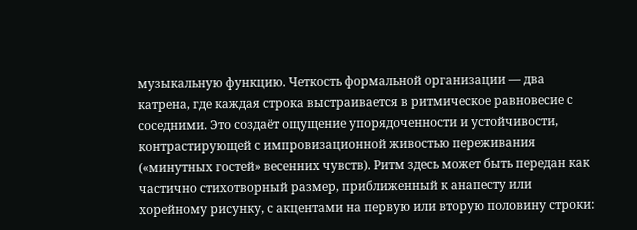музыкальную функцию. Четкость формальной организации — два катрена, где каждая строка выстраивается в ритмическое равновесие с соседними. Это создаёт ощущение упорядоченности и устойчивости, контрастирующей с импровизационной живостью переживания («минутных гостей» весенних чувств). Ритм здесь может быть передан как частично стихотворный размер, приближенный к анапесту или хорейному рисунку, с акцентами на первую или вторую половину строки: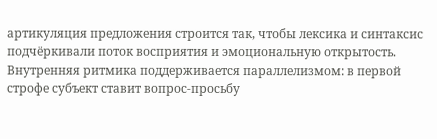артикуляция предложения строится так, чтобы лексика и синтаксис подчёркивали поток восприятия и эмоциональную открытость. Внутренняя ритмика поддерживается параллелизмом: в первой строфе субъект ставит вопрос-просьбу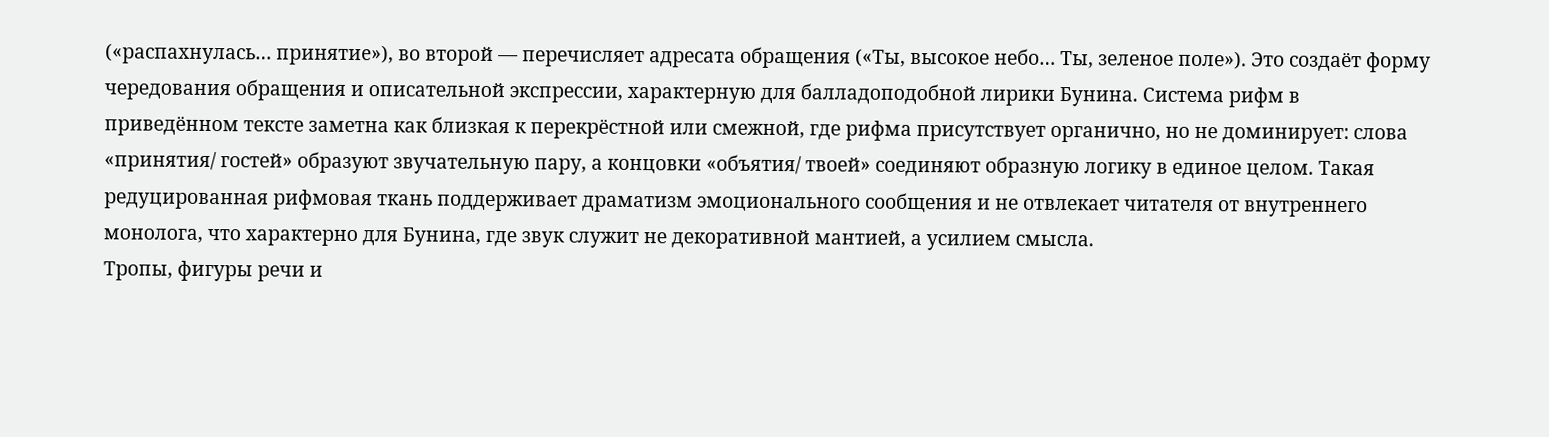(«распахнулась… принятиe»), во второй — перечисляет адресата обращения («Ты, высокое небо… Ты, зеленое поле»). Это создаёт форму чередования обращения и описательной экспрессии, характерную для балладоподобной лирики Бунина. Система рифм в приведённом тексте заметна как близкая к перекрёстной или смежной, где рифма присутствует органично, но не доминирует: слова «принятия/ гостей» образуют звучательную пару, а концовки «объятия/ твоей» соединяют образную логику в единое целом. Такая редуцированная рифмовая ткань поддерживает драматизм эмоционального сообщения и не отвлекает читателя от внутреннего монолога, что характерно для Бунина, где звук служит не декоративной мантией, а усилием смысла.
Тропы, фигуры речи и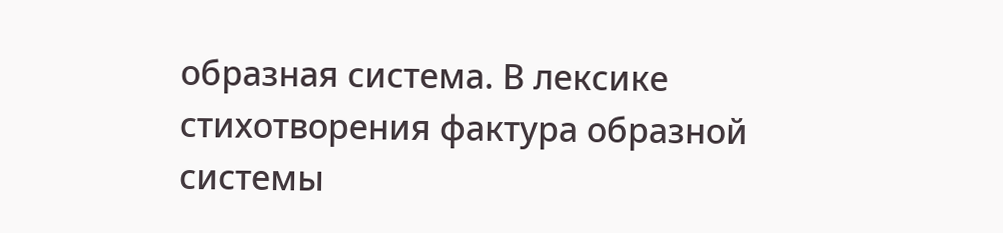образная система. В лексике стихотворения фактура образной системы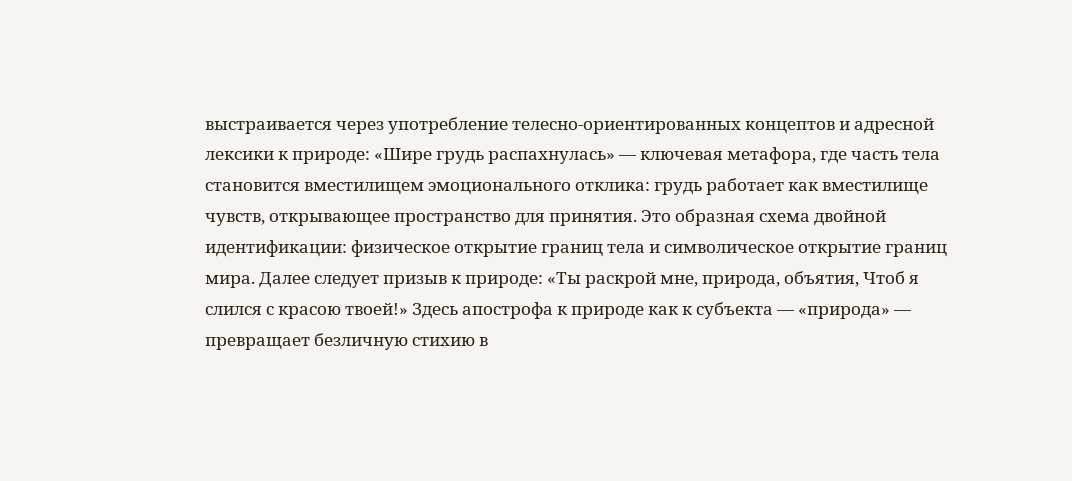выстраивается через употребление телесно-ориентированных концептов и адресной лексики к природе: «Шире грудь распахнулась» — ключевая метафора, где часть тела становится вместилищем эмоционального отклика: грудь работает как вместилище чувств, открывающее пространство для принятия. Это образная схема двойной идентификации: физическое открытие границ тела и символическое открытие границ мира. Далее следует призыв к природе: «Ты раскрой мне, природа, объятия, Чтоб я слился с красою твоей!» Здесь апострофа к природе как к субъекта — «природа» — превращает безличную стихию в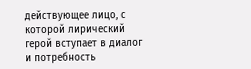действующее лицо, с которой лирический герой вступает в диалог и потребность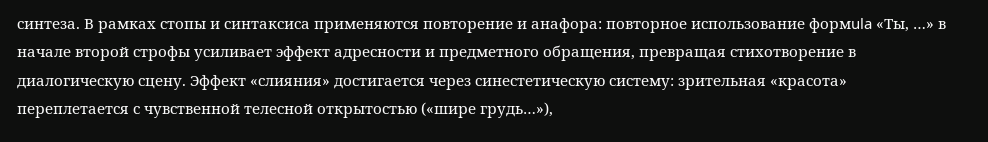синтеза. В рамках стопы и синтаксиса применяются повторение и анафора: повторное использование формula «Ты, …» в начале второй строфы усиливает эффект адресности и предметного обращения, превращая стихотворение в диалогическую сцену. Эффект «слияния» достигается через синестетическую систему: зрительная «красота» переплетается с чувственной телесной открытостью («шире грудь…»),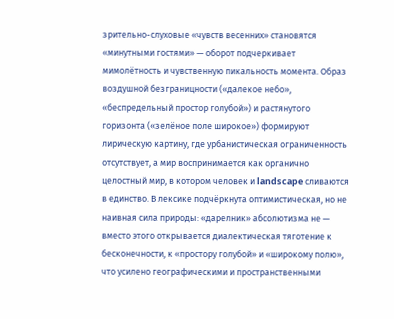зрительно-слуховые «чувств весенних» становятся «минутными гостями» — оборот подчеркивает мимолётность и чувственную пикальность момента. Образ воздушной безграницности («далекое небо», «беспредельный простор голубой») и растянутого горизонта («зелёное поле широкое») формируют лирическую картину, где урбанистическая ограниченность отсутствует, а мир воспринимается как органично целостный мир, в котором человек и landscape сливаются в единство. В лексике подчёркнута оптимистическая, но не наивная сила природы: «дарелник» абсолютизма не — вместо этого открывается диалектическая тяготение к бесконечности, к «простору голубой» и «широкому полю», что усилено географическими и пространственными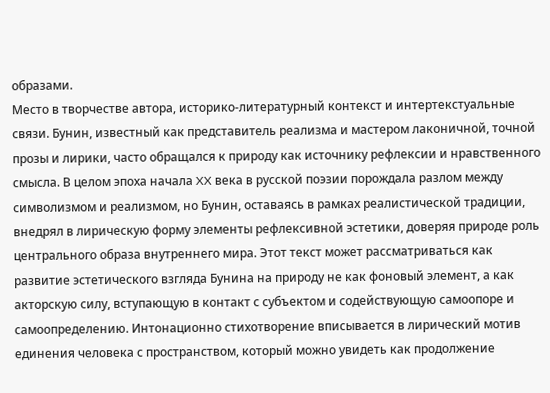образами.
Место в творчестве автора, историко-литературный контекст и интертекстуальные связи. Бунин, известный как представитель реализма и мастером лаконичной, точной прозы и лирики, часто обращался к природу как источнику рефлексии и нравственного смысла. В целом эпоха начала XX века в русской поэзии порождала разлом между символизмом и реализмом, но Бунин, оставаясь в рамках реалистической традиции, внедрял в лирическую форму элементы рефлексивной эстетики, доверяя природе роль центрального образа внутреннего мира. Этот текст может рассматриваться как развитие эстетического взгляда Бунина на природу не как фоновый элемент, а как акторскую силу, вступающую в контакт с субъектом и содействующую самоопоре и самоопределению. Интонационно стихотворение вписывается в лирический мотив единения человека с пространством, который можно увидеть как продолжение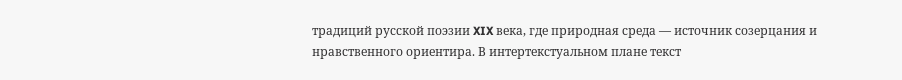традиций русской поэзии XIX века, где природная среда — источник созерцания и нравственного ориентира. В интертекстуальном плане текст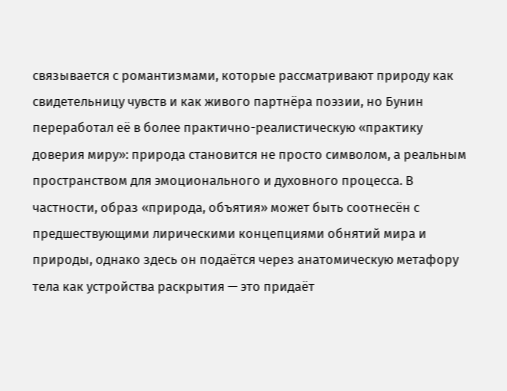связывается с романтизмами, которые рассматривают природу как свидетельницу чувств и как живого партнёра поэзии, но Бунин переработал её в более практично-реалистическую «практику доверия миру»: природа становится не просто символом, а реальным пространством для эмоционального и духовного процесса. В частности, образ «природа, объятия» может быть соотнесён с предшествующими лирическими концепциями обнятий мира и природы, однако здесь он подаётся через анатомическую метафору тела как устройства раскрытия — это придаёт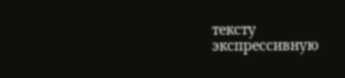тексту экспрессивную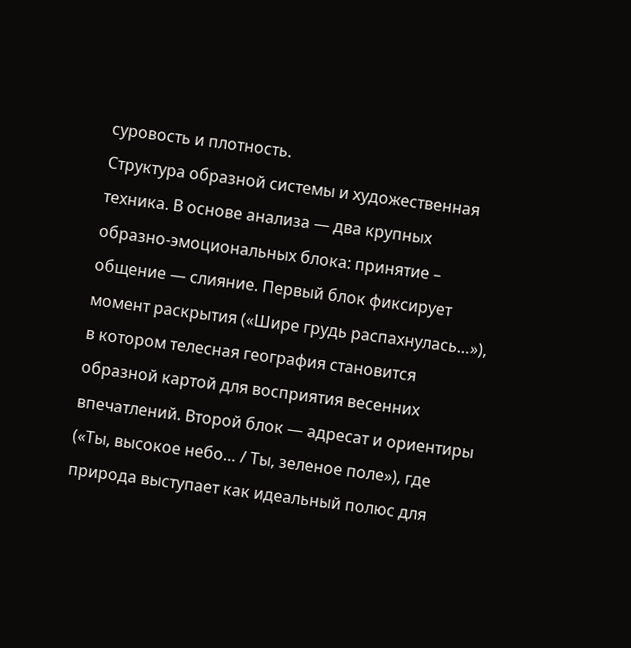суровость и плотность.
Структура образной системы и художественная техника. В основе анализа — два крупных образно-эмоциональных блока: принятие – общение — слияние. Первый блок фиксирует момент раскрытия («Шире грудь распахнулась…»), в котором телесная география становится образной картой для восприятия весенних впечатлений. Второй блок — адресат и ориентиры («Ты, высокое небо… / Ты, зеленое поле»), где природа выступает как идеальный полюс для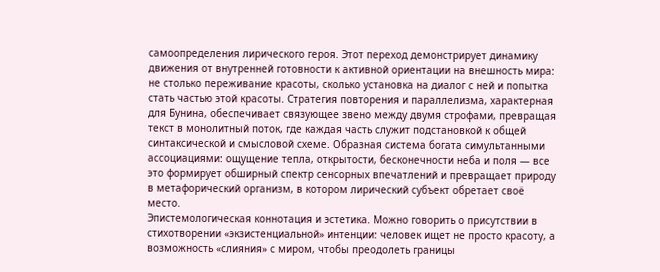самоопределения лирического героя. Этот переход демонстрирует динамику движения от внутренней готовности к активной ориентации на внешность мира: не столько переживание красоты, сколько установка на диалог с ней и попытка стать частью этой красоты. Стратегия повторения и параллелизма, характерная для Бунина, обеспечивает связующее звено между двумя строфами, превращая текст в монолитный поток, где каждая часть служит подстановкой к общей синтаксической и смысловой схеме. Образная система богата симультанными ассоциациями: ощущение тепла, открытости, бесконечности неба и поля — все это формирует обширный спектр сенсорных впечатлений и превращает природу в метафорический организм, в котором лирический субъект обретает своё место.
Эпистемологическая коннотация и эстетика. Можно говорить о присутствии в стихотворении «экзистенциальной» интенции: человек ищет не просто красоту, а возможность «слияния» с миром, чтобы преодолеть границы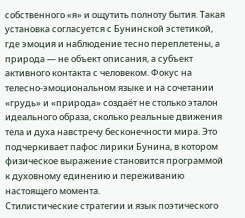собственного «я» и ощутить полноту бытия. Такая установка согласуется с Бунинской эстетикой, где эмоция и наблюдение тесно переплетены, а природа — не объект описания, а субъект активного контакта с человеком. Фокус на телесно-эмоциональном языке и на сочетании «грудь» и «природа» создаёт не столько эталон идеального образа, сколько реальные движения тела и духа навстречу бесконечности мира. Это подчеркивает пафос лирики Бунина, в котором физическое выражение становится программой к духовному единению и переживанию настоящего момента.
Стилистические стратегии и язык поэтического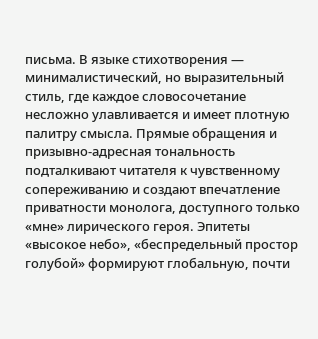письма. В языке стихотворения — минималистический, но выразительный стиль, где каждое словосочетание несложно улавливается и имеет плотную палитру смысла. Прямые обращения и призывно-адресная тональность подталкивают читателя к чувственному сопереживанию и создают впечатление приватности монолога, доступного только «мне» лирического героя. Эпитеты «высокое небо», «беспредельный простор голубой» формируют глобальную, почти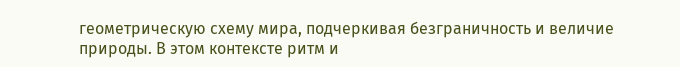геометрическую схему мира, подчеркивая безграничность и величие природы. В этом контексте ритм и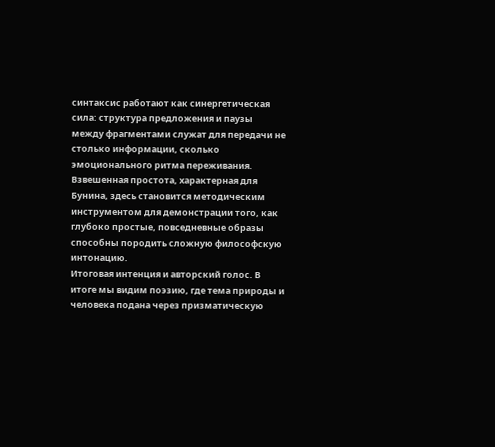синтаксис работают как синергетическая сила: структура предложения и паузы между фрагментами служат для передачи не столько информации, сколько эмоционального ритма переживания. Взвешенная простота, характерная для Бунина, здесь становится методическим инструментом для демонстрации того, как глубоко простые, повседневные образы способны породить сложную философскую интонацию.
Итоговая интенция и авторский голос. В итоге мы видим поэзию, где тема природы и человека подана через призматическую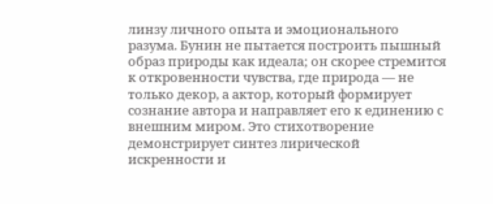линзу личного опыта и эмоционального разума. Бунин не пытается построить пышный образ природы как идеала; он скорее стремится к откровенности чувства, где природа — не только декор, а актор, который формирует сознание автора и направляет его к единению с внешним миром. Это стихотворение демонстрирует синтез лирической искренности и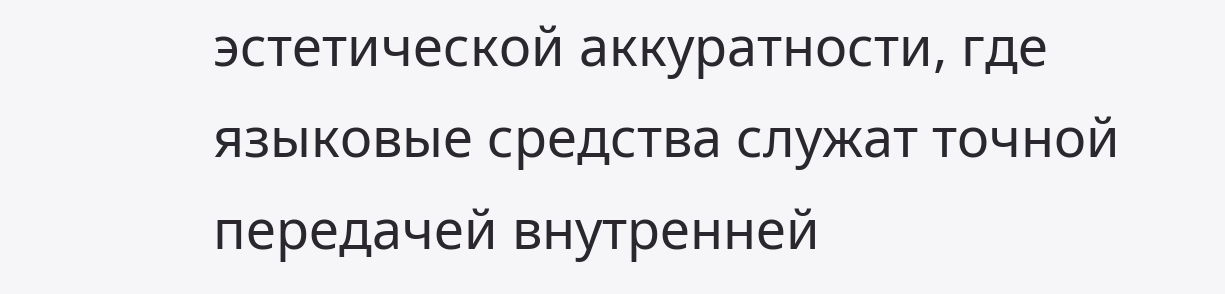эстетической аккуратности, где языковые средства служат точной передачей внутренней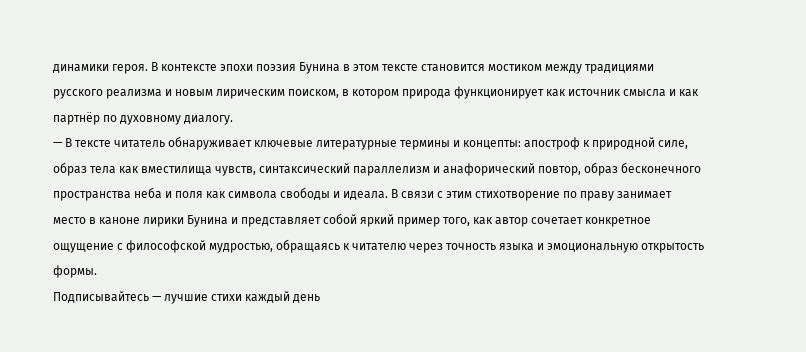динамики героя. В контексте эпохи поэзия Бунина в этом тексте становится мостиком между традициями русского реализма и новым лирическим поиском, в котором природа функционирует как источник смысла и как партнёр по духовному диалогу.
— В тексте читатель обнаруживает ключевые литературные термины и концепты: апостроф к природной силе, образ тела как вместилища чувств, синтаксический параллелизм и анафорический повтор, образ бесконечного пространства неба и поля как символа свободы и идеала. В связи с этим стихотворение по праву занимает место в каноне лирики Бунина и представляет собой яркий пример того, как автор сочетает конкретное ощущение с философской мудростью, обращаясь к читателю через точность языка и эмоциональную открытость формы.
Подписывайтесь — лучшие стихи каждый день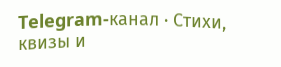Telegram-канал · Стихи, квизы и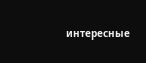интересные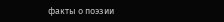факты о поэзии